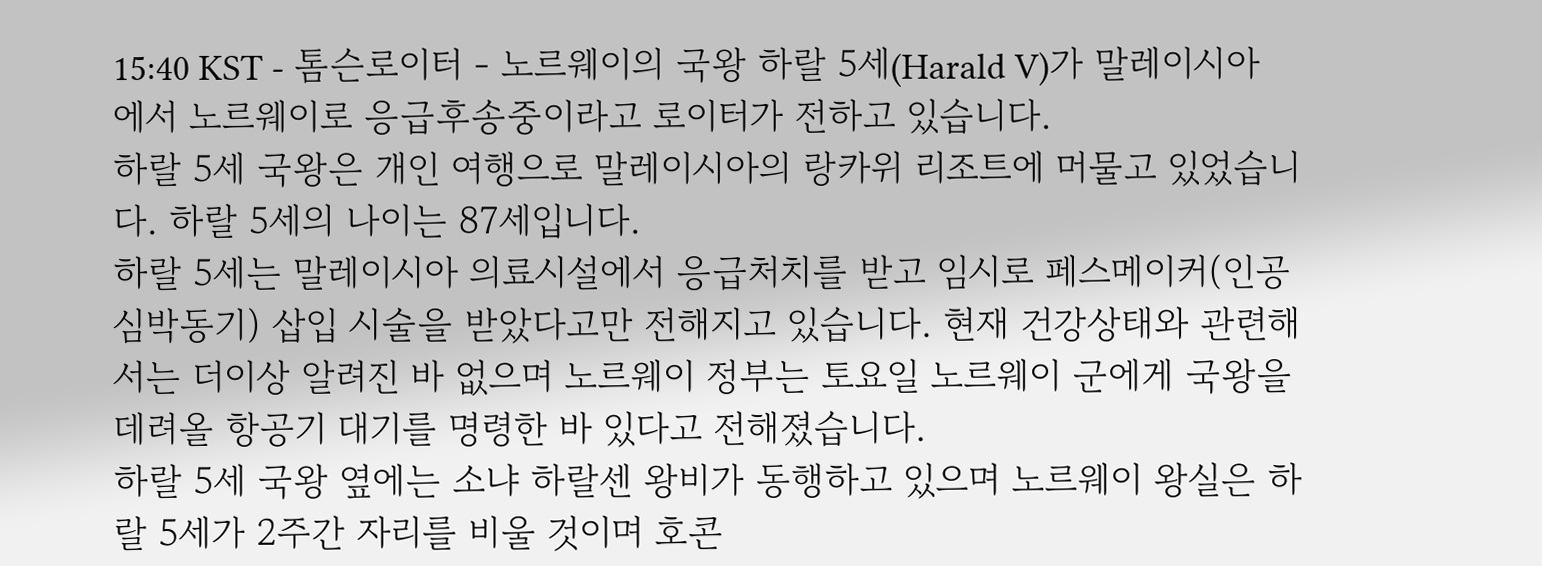15:40 KST - 톰슨로이터 - 노르웨이의 국왕 하랄 5세(Harald V)가 말레이시아에서 노르웨이로 응급후송중이라고 로이터가 전하고 있습니다.
하랄 5세 국왕은 개인 여행으로 말레이시아의 랑카위 리조트에 머물고 있었습니다. 하랄 5세의 나이는 87세입니다.
하랄 5세는 말레이시아 의료시설에서 응급처치를 받고 임시로 페스메이커(인공심박동기) 삽입 시술을 받았다고만 전해지고 있습니다. 현재 건강상태와 관련해서는 더이상 알려진 바 없으며 노르웨이 정부는 토요일 노르웨이 군에게 국왕을 데려올 항공기 대기를 명령한 바 있다고 전해졌습니다.
하랄 5세 국왕 옆에는 소냐 하랄센 왕비가 동행하고 있으며 노르웨이 왕실은 하랄 5세가 2주간 자리를 비울 것이며 호콘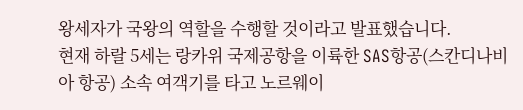왕세자가 국왕의 역할을 수행할 것이라고 발표했습니다.
현재 하랄 5세는 랑카위 국제공항을 이륙한 SAS항공(스칸디나비아 항공) 소속 여객기를 타고 노르웨이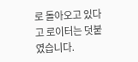로 돌아오고 있다고 로이터는 덧붙였습니다.